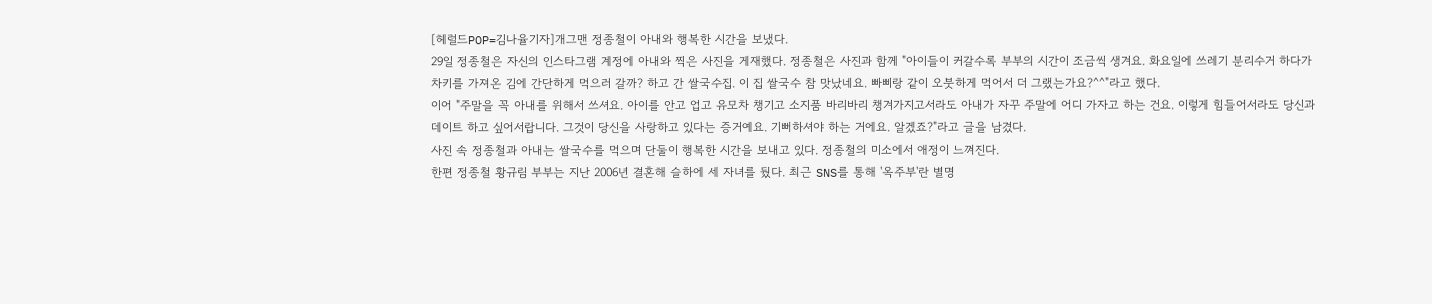[헤럴드POP=김나율기자]개그맨 정종철이 아내와 행복한 시간을 보냈다.
29일 정종철은 자신의 인스타그램 계정에 아내와 찍은 사진을 게재했다. 정종철은 사진과 함께 "아이들이 커갈수록 부부의 시간이 조금씩 생겨요. 화요일에 쓰레기 분리수거 하다가 차키를 가져온 김에 간단하게 먹으러 갈까? 하고 간 쌀국수집. 이 집 쌀국수 참 맛났네요. 빠삐랑 같이 오붓하게 먹어서 더 그랬는가요?^^"라고 했다.
이어 "주말을 꼭 아내를 위해서 쓰셔요. 아이를 안고 업고 유모차 챙기고 소지품 바리바리 챙겨가지고서라도 아내가 자꾸 주말에 어디 가자고 하는 건요. 이렇게 힘들어서라도 당신과 데이트 하고 싶어서랍니다. 그것이 당신을 사랑하고 있다는 증거예요. 기뻐하셔야 하는 거에요. 알겠죠?"라고 글을 남겼다.
사진 속 정종철과 아내는 쌀국수를 먹으며 단둘이 행복한 시간을 보내고 있다. 정종철의 미소에서 애정이 느껴진다.
한편 정종철 황규림 부부는 지난 2006년 결혼해 슬하에 세 자녀를 뒀다. 최근 SNS를 통해 '옥주부'란 별명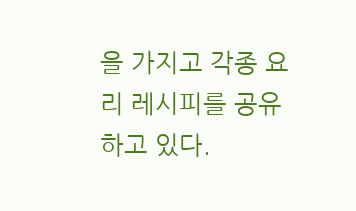을 가지고 각종 요리 레시피를 공유하고 있다.